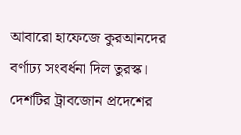আবারো হাফেজে কুরআনদের বর্ণাঢ্য সংবর্ধনা দিল তুরস্ক। দেশটির ট্রাবজোন প্রদেশের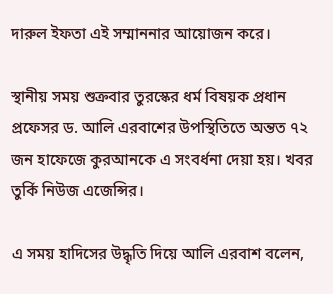দারুল ইফতা এই সম্মাননার আয়োজন করে।

স্থানীয় সময় শুক্রবার তুরস্কের ধর্ম বিষয়ক প্রধান প্রফেসর ড. আলি এরবাশের উপস্থিতিতে অন্তত ৭২ জন হাফেজে কুরআনকে এ সংবর্ধনা দেয়া হয়। খবর তুর্কি নিউজ এজেন্সির।

এ সময় হাদিসের উদ্ধৃতি দিয়ে আলি এরবাশ বলেন,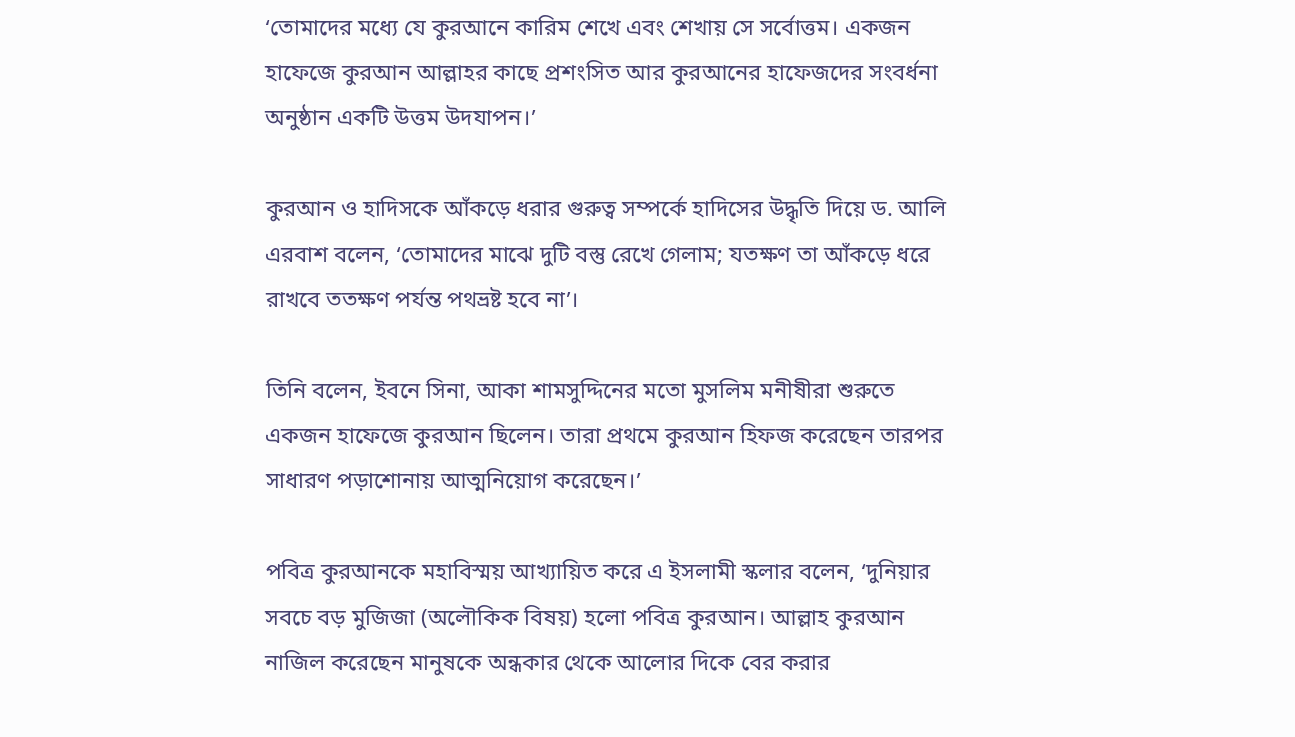‘তোমাদের মধ্যে যে কুরআনে কারিম শেখে এবং শেখায় সে সর্বোত্তম। একজন হাফেজে কুরআন আল্লাহর কাছে প্রশংসিত আর কুরআনের হাফেজদের সংবর্ধনা অনুষ্ঠান একটি উত্তম উদযাপন।’

কুরআন ও হাদিসকে আঁকড়ে ধরার গুরুত্ব সম্পর্কে হাদিসের উদ্ধৃতি দিয়ে ড. আলি এরবাশ বলেন, ‘তোমাদের মাঝে দুটি বস্তু রেখে গেলাম; যতক্ষণ তা আঁকড়ে ধরে রাখবে ততক্ষণ পর্যন্ত পথভ্রষ্ট হবে না’।

তিনি বলেন, ইবনে সিনা, আকা শামসুদ্দিনের মতো মুসলিম মনীষীরা শুরুতে একজন হাফেজে কুরআন ছিলেন। তারা প্রথমে কুরআন হিফজ করেছেন তারপর সাধারণ পড়াশোনায় আত্মনিয়োগ করেছেন।’

পবিত্র কুরআনকে মহাবিস্ময় আখ্যায়িত করে এ ইসলামী স্কলার বলেন, ‘দুনিয়ার সবচে বড় মুজিজা (অলৌকিক বিষয়) হলো পবিত্র কুরআন। আল্লাহ কুরআন নাজিল করেছেন মানুষকে অন্ধকার থেকে আলোর দিকে বের করার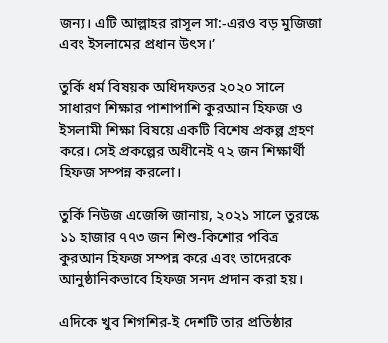জন্য। এটি আল্লাহর রাসূল সা:-এরও বড় মুজিজা এবং ইসলামের প্রধান উৎস।’

তুর্কি ধর্ম বিষয়ক অধিদফতর ২০২০ সালে সাধারণ শিক্ষার পাশাপাশি কুরআন হিফজ ও ইসলামী শিক্ষা বিষয়ে একটি বিশেষ প্রকল্প গ্রহণ করে। সেই প্রকল্পের অধীনেই ৭২ জন শিক্ষার্থী হিফজ সম্পন্ন করলো।

তুর্কি নিউজ এজেন্সি জানায়, ২০২১ সালে তুরস্কে ১১ হাজার ৭৭৩ জন শিশু-কিশোর পবিত্র কুরআন হিফজ সম্পন্ন করে এবং তাদেরকে আনুষ্ঠানিকভাবে হিফজ সনদ প্রদান করা হয়।

এদিকে খুব শিগশির-ই দেশটি তার প্রতিষ্ঠার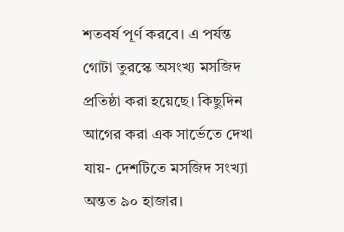শতবর্ষ পূর্ণ করবে। এ পর্যন্ত গোটা তুরস্কে অসংখ্য মসজিদ প্রতিষ্ঠা করা হয়েছে। কিছুদিন আগের করা এক সার্ভেতে দেখা যায়- দেশটিতে মসজিদ সংখ্যা অন্তত ৯০ হাজার।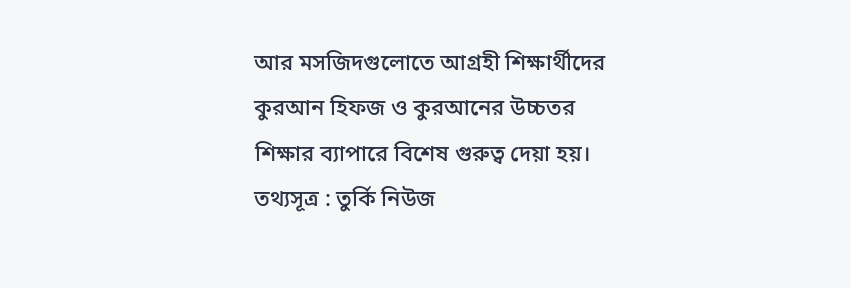আর মসজিদগুলোতে আগ্রহী শিক্ষার্থীদের কুরআন হিফজ ও কুরআনের উচ্চতর শিক্ষার ব্যাপারে বিশেষ গুরুত্ব দেয়া হয়। তথ্যসূত্র : তুর্কি নিউজ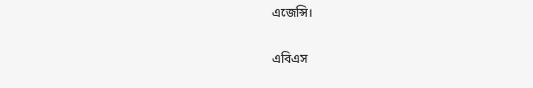এজেন্সি।

এবিএস